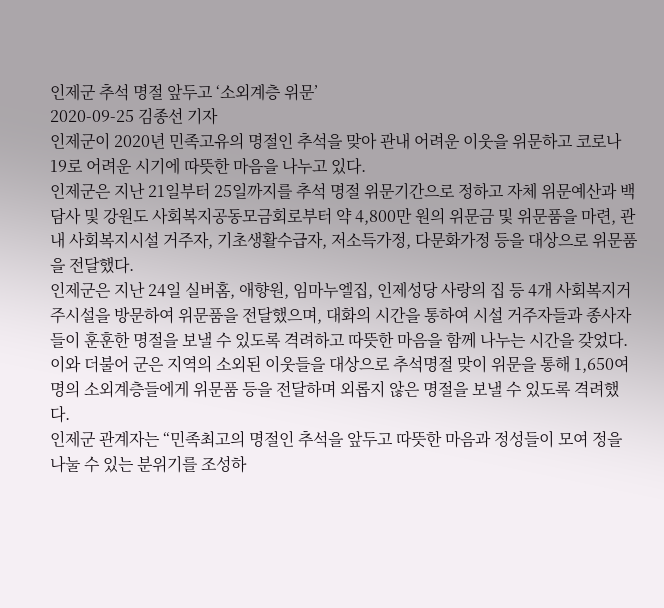인제군 추석 명절 앞두고 ‘소외계층 위문’
2020-09-25 김종선 기자
인제군이 2020년 민족고유의 명절인 추석을 맞아 관내 어려운 이웃을 위문하고 코로나 19로 어려운 시기에 따뜻한 마음을 나누고 있다.
인제군은 지난 21일부터 25일까지를 추석 명절 위문기간으로 정하고 자체 위문예산과 백담사 및 강원도 사회복지공동모금회로부터 약 4,800만 원의 위문금 및 위문품을 마련, 관내 사회복지시설 거주자, 기초생활수급자, 저소득가정, 다문화가정 등을 대상으로 위문품을 전달했다.
인제군은 지난 24일 실버홈, 애향원, 임마누엘집, 인제성당 사랑의 집 등 4개 사회복지거주시설을 방문하여 위문품을 전달했으며, 대화의 시간을 통하여 시설 거주자들과 종사자들이 훈훈한 명절을 보낼 수 있도록 격려하고 따뜻한 마음을 함께 나누는 시간을 갖었다.
이와 더불어 군은 지역의 소외된 이웃들을 대상으로 추석명절 맞이 위문을 통해 1,650여 명의 소외계층들에게 위문품 등을 전달하며 외롭지 않은 명절을 보낼 수 있도록 격려했다.
인제군 관계자는 “민족최고의 명절인 추석을 앞두고 따뜻한 마음과 정성들이 모여 정을 나눌 수 있는 분위기를 조성하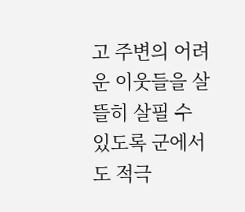고 주변의 어려운 이웃들을 살뜰히 살필 수 있도록 군에서도 적극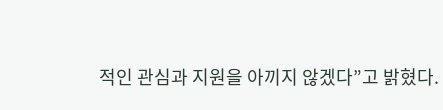적인 관심과 지원을 아끼지 않겠다”고 밝혔다.